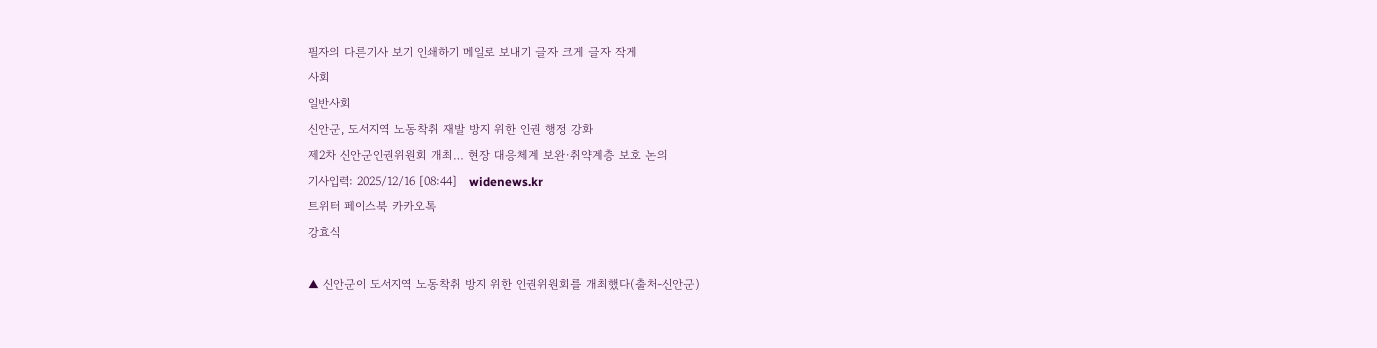필자의 다른기사 보기 인쇄하기 메일로 보내기 글자 크게 글자 작게
사회
일반사회
신안군, 도서지역 노동착취 재발 방지 위한 인권 행정 강화
제2차 신안군인권위원회 개최… 현장 대응체계 보완·취약계층 보호 논의
기사입력: 2025/12/16 [08:44]   widenews.kr
트위터 페이스북 카카오톡
강효식

▲ 신안군이 도서지역 노동착취 방지 위한 인권위원회를 개최했다(출처-신안군)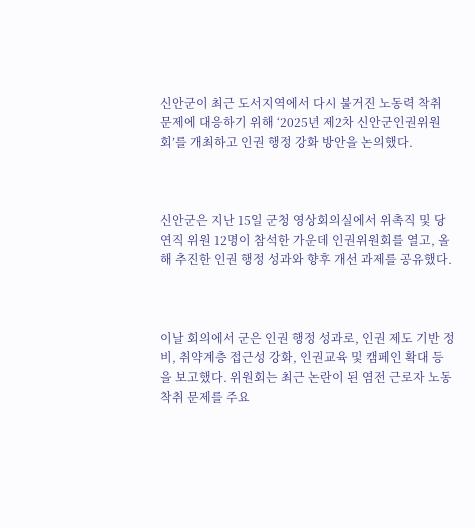신안군이 최근 도서지역에서 다시 불거진 노동력 착취 문제에 대응하기 위해 ‘2025년 제2차 신안군인권위원회’를 개최하고 인권 행정 강화 방안을 논의했다.



신안군은 지난 15일 군청 영상회의실에서 위촉직 및 당연직 위원 12명이 참석한 가운데 인권위원회를 열고, 올해 추진한 인권 행정 성과와 향후 개선 과제를 공유했다.



이날 회의에서 군은 인권 행정 성과로, 인권 제도 기반 정비, 취약계층 접근성 강화, 인권교육 및 캠페인 확대 등을 보고했다. 위원회는 최근 논란이 된 염전 근로자 노동착취 문제를 주요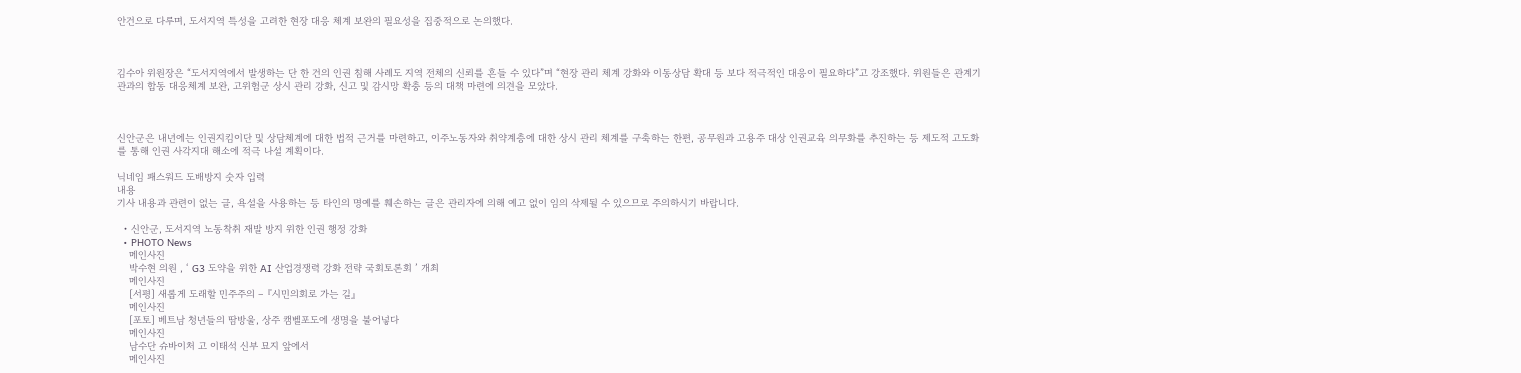안건으로 다루며, 도서지역 특성을 고려한 현장 대응 체계 보완의 필요성을 집중적으로 논의했다.



김수아 위원장은 “도서지역에서 발생하는 단 한 건의 인권 침해 사례도 지역 전체의 신뢰를 흔들 수 있다”며 “현장 관리 체계 강화와 이동상담 확대 등 보다 적극적인 대응이 필요하다”고 강조했다. 위원들은 관계기관과의 합동 대응체계 보완, 고위험군 상시 관리 강화, 신고 및 감시망 확충 등의 대책 마련에 의견을 모았다.



신안군은 내년에는 인권지킴이단 및 상담체계에 대한 법적 근거를 마련하고, 이주노동자와 취약계층에 대한 상시 관리 체계를 구축하는 한편, 공무원과 고용주 대상 인권교육 의무화를 추진하는 등 제도적 고도화를 통해 인권 사각지대 해소에 적극 나설 계획이다.

닉네임 패스워드 도배방지 숫자 입력
내용
기사 내용과 관련이 없는 글, 욕설을 사용하는 등 타인의 명예를 훼손하는 글은 관리자에 의해 예고 없이 임의 삭제될 수 있으므로 주의하시기 바랍니다.

  • 신안군, 도서지역 노동착취 재발 방지 위한 인권 행정 강화
  • PHOTO News
    메인사진
    박수현 의원 , ‘ G3 도약을 위한 AI 산업경쟁력 강화 전략 국회토론회 ’ 개최
    메인사진
    [서평] 새롭게 도래할 민주주의 – 『시민의회로 가는 길』
    메인사진
    [포토] 베트남 청년들의 땀방울, 상주 캠벨포도에 생명을 불어넣다
    메인사진
    남수단 슈바이처 고 이태석 신부 묘지 앞에서
    메인사진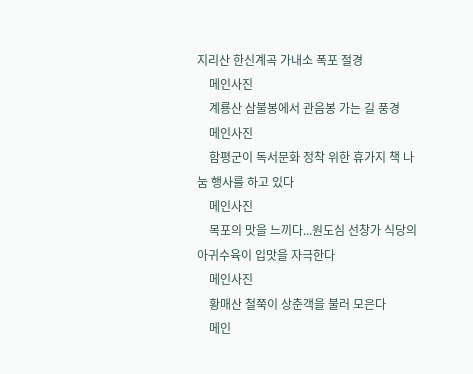지리산 한신계곡 가내소 폭포 절경
    메인사진
    계룡산 삼불봉에서 관음봉 가는 길 풍경
    메인사진
    함평군이 독서문화 정착 위한 휴가지 책 나눔 행사를 하고 있다
    메인사진
    목포의 맛을 느끼다...원도심 선창가 식당의 아귀수육이 입맛을 자극한다
    메인사진
    황매산 철쭉이 상춘객을 불러 모은다
    메인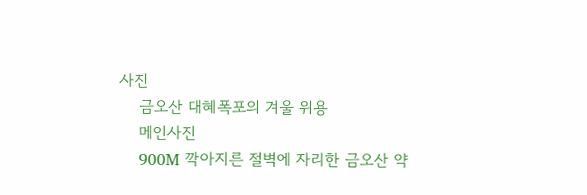사진
    금오산 대혜폭포의 겨울 위용
    메인사진
    900M 깍아지른 절벽에 자리한 금오산 약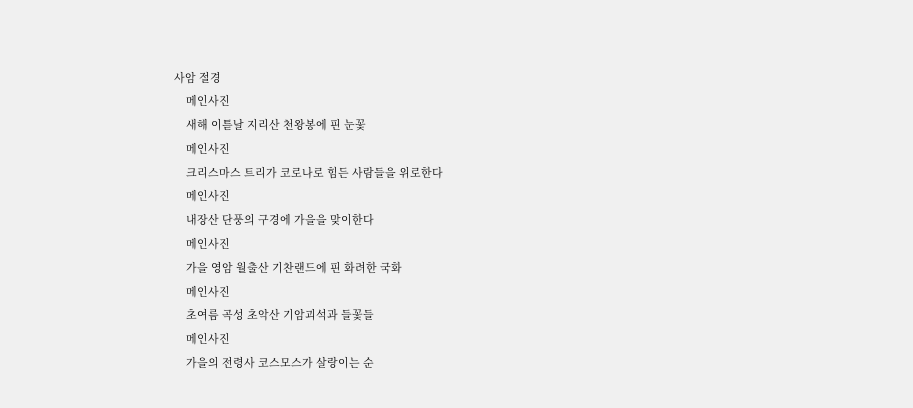사암 절경
    메인사진
    새해 이튿날 지리산 천왕봉에 핀 눈꽃
    메인사진
    크리스마스 트리가 코로나로 힘든 사람들을 위로한다
    메인사진
    내장산 단풍의 구경에 가을을 맞이한다
    메인사진
    가을 영암 월출산 기찬랜드에 핀 화려한 국화
    메인사진
    초여름 곡성 초악산 기암괴석과 들꽃들
    메인사진
    가을의 전령사 코스모스가 살랑이는 순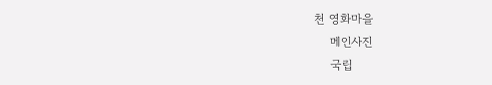천 영화마을
    메인사진
    국립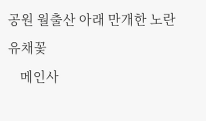공원 월출산 아래 만개한 노란 유채꽃
    메인사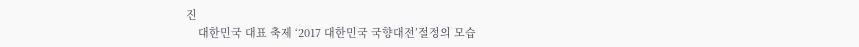진
    대한민국 대표 축제 ‘2017 대한민국 국향대전’절정의 모습